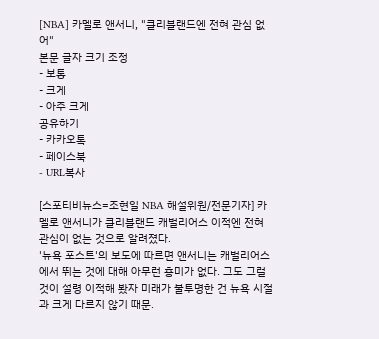[NBA] 카멜로 앤서니, "클리블랜드엔 전혀 관심 없어"
본문 글자 크기 조정
- 보통
- 크게
- 아주 크게
공유하기
- 카카오톡
- 페이스북
- URL복사

[스포티비뉴스=조현일 NBA 해설위원/전문기자] 카멜로 앤서니가 클리블랜드 캐벌리어스 이적엔 전혀 관심이 없는 것으로 알려졌다.
'뉴욕 포스트'의 보도에 따르면 앤서니는 캐벌리어스에서 뛰는 것에 대해 아무런 흥미가 없다. 그도 그럴 것이 설령 이적해 봤자 미래가 불투명한 건 뉴욕 시절과 크게 다르지 않기 때문.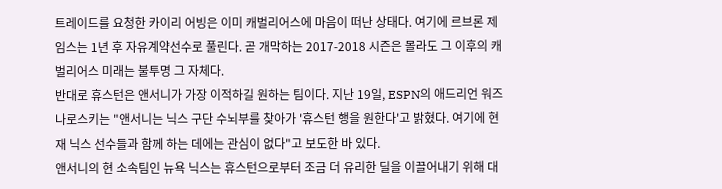트레이드를 요청한 카이리 어빙은 이미 캐벌리어스에 마음이 떠난 상태다. 여기에 르브론 제임스는 1년 후 자유계약선수로 풀린다. 곧 개막하는 2017-2018 시즌은 몰라도 그 이후의 캐벌리어스 미래는 불투명 그 자체다.
반대로 휴스턴은 앤서니가 가장 이적하길 원하는 팀이다. 지난 19일, ESPN의 애드리언 워즈나로스키는 "앤서니는 닉스 구단 수뇌부를 찾아가 '휴스턴 행을 원한다'고 밝혔다. 여기에 현재 닉스 선수들과 함께 하는 데에는 관심이 없다"고 보도한 바 있다.
앤서니의 현 소속팀인 뉴욕 닉스는 휴스턴으로부터 조금 더 유리한 딜을 이끌어내기 위해 대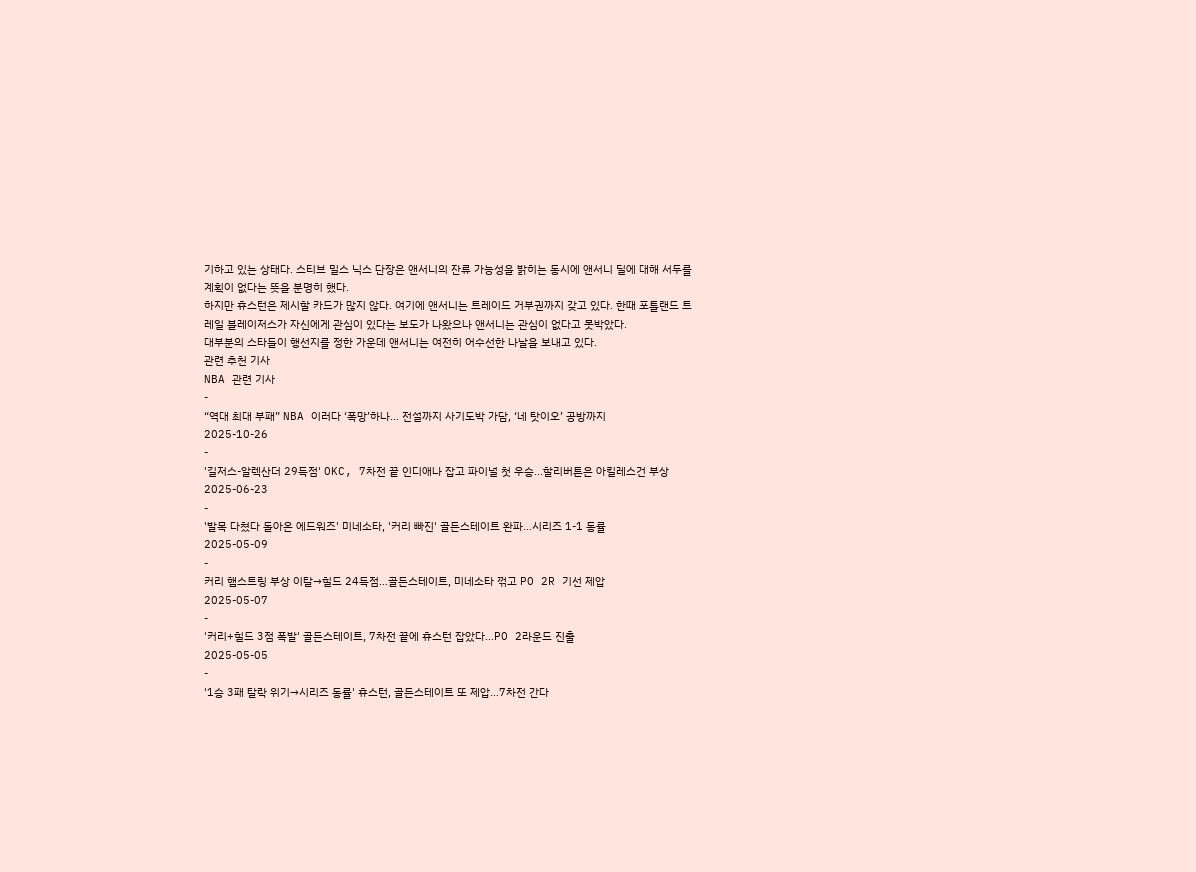기하고 있는 상태다. 스티브 밀스 닉스 단장은 앤서니의 잔류 가능성을 밝히는 동시에 앤서니 딜에 대해 서두를 계획이 없다는 뜻을 분명히 했다.
하지만 휴스턴은 제시할 카드가 많지 않다. 여기에 앤서니는 트레이드 거부권까지 갖고 있다. 한때 포틀랜드 트레일 블레이저스가 자신에게 관심이 있다는 보도가 나왔으나 앤서니는 관심이 없다고 못박았다.
대부분의 스타들이 행선지를 정한 가운데 앤서니는 여전히 어수선한 나날을 보내고 있다.
관련 추천 기사
NBA 관련 기사
-
“역대 최대 부패” NBA 이러다 ‘폭망’하나… 전설까지 사기도박 가담, ‘네 탓이오’ 공방까지
2025-10-26
-
'길저스-알렉산더 29득점' OKC, 7차전 끝 인디애나 잡고 파이널 첫 우승…할리버튼은 아킬레스건 부상
2025-06-23
-
'발목 다쳤다 돌아온 에드워즈' 미네소타, '커리 빠진' 골든스테이트 완파…시리즈 1-1 동률
2025-05-09
-
커리 햄스트링 부상 이탈→힐드 24득점…골든스테이트, 미네소타 꺾고 PO 2R 기선 제압
2025-05-07
-
'커리+힐드 3점 폭발' 골든스테이트, 7차전 끝에 휴스턴 잡았다…PO 2라운드 진출
2025-05-05
-
'1승 3패 탈락 위기→시리즈 동률' 휴스턴, 골든스테이트 또 제압…7차전 간다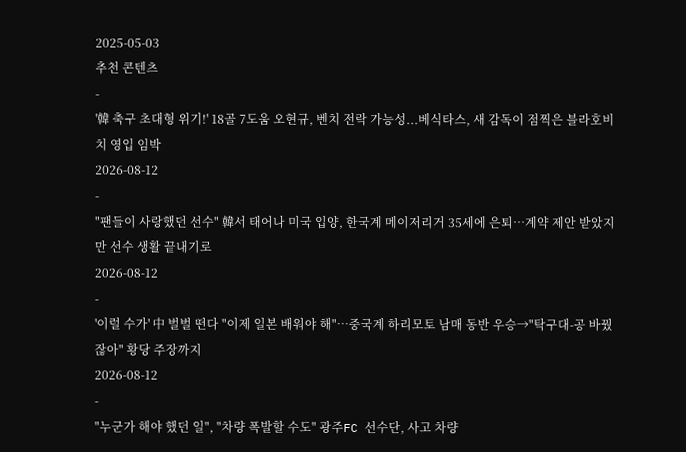2025-05-03
추천 콘텐츠
-
'韓 축구 초대형 위기!' 18골 7도움 오현규, 벤치 전락 가능성...베식타스, 새 감독이 점찍은 블라호비치 영입 임박
2026-08-12
-
"팬들이 사랑했던 선수" 韓서 태어나 미국 입양, 한국계 메이저리거 35세에 은퇴…계약 제안 받았지만 선수 생활 끝내기로
2026-08-12
-
'이럴 수가' 中 벌벌 떤다 "이제 일본 배워야 해"…중국계 하리모토 남매 동반 우승→"탁구대-공 바꿨잖아" 황당 주장까지
2026-08-12
-
"누군가 해야 했던 일", "차량 폭발할 수도" 광주FC 선수단, 사고 차량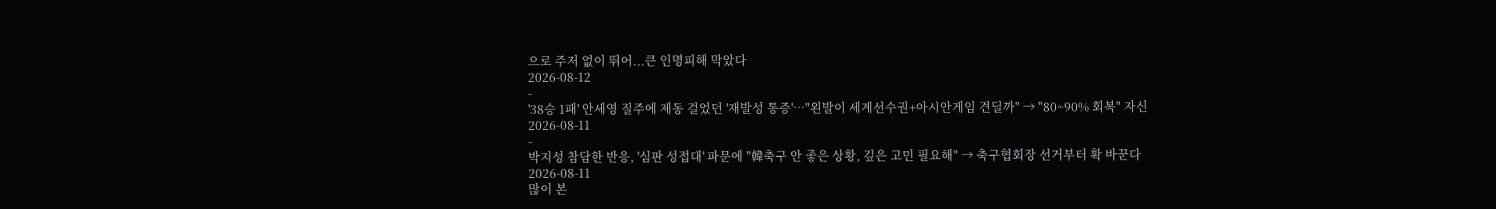으로 주저 없이 뛰어...큰 인명피해 막았다
2026-08-12
-
'38승 1패' 안세영 질주에 제동 걸었던 '재발성 통증'…"왼발이 세계선수권+아시안게임 견딜까" → "80~90% 회복" 자신
2026-08-11
-
박지성 참담한 반응, '심판 성접대' 파문에 "韓축구 안 좋은 상황, 깊은 고민 필요해" → 축구협회장 선거부터 확 바꾼다
2026-08-11
많이 본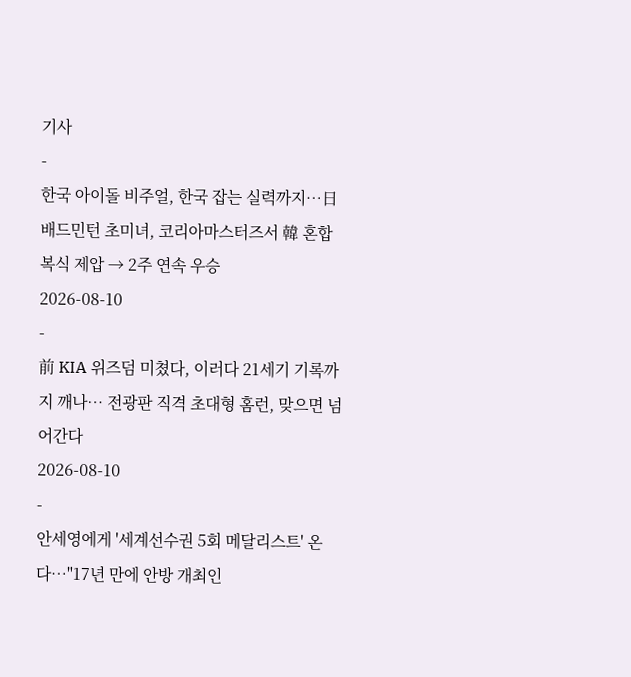기사
-
한국 아이돌 비주얼, 한국 잡는 실력까지…日 배드민턴 초미녀, 코리아마스터즈서 韓 혼합복식 제압 → 2주 연속 우승
2026-08-10
-
前 KIA 위즈덤 미쳤다, 이러다 21세기 기록까지 깨나… 전광판 직격 초대형 홈런, 맞으면 넘어간다
2026-08-10
-
안세영에게 '세계선수권 5회 메달리스트' 온다…"17년 만에 안방 개최인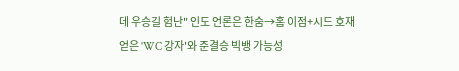데 우승길 험난" 인도 언론은 한숨→홈 이점+시드 호재 얻은 'WC 강자'와 준결승 빅뱅 가능성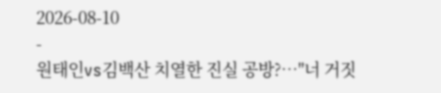2026-08-10
-
원태인vs김백산 치열한 진실 공방?…"너 거짓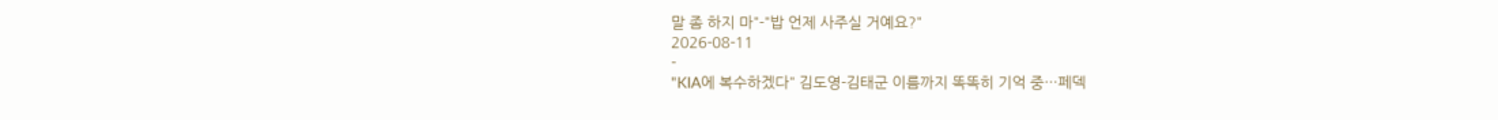말 좀 하지 마"-"밥 언제 사주실 거예요?"
2026-08-11
-
"KIA에 복수하겠다" 김도영-김태군 이름까지 똑똑히 기억 중…페덱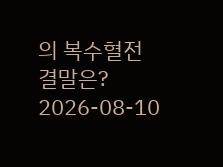의 복수혈전 결말은?
2026-08-10